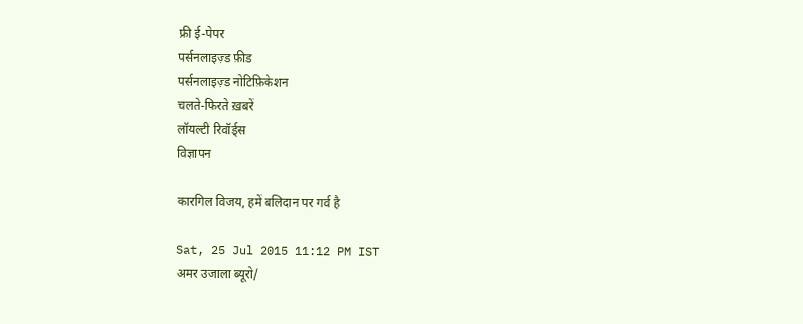फ्री ई-पेपर
पर्सनलाइज़्ड फ़ीड
पर्सनलाइज़्ड नोटिफ़िकेशन
चलते-फिरते ख़बरें
लॉयल्टी रिवॉर्ड्स
विज्ञापन

कारगिल विजय, हमें बलिदान पर गर्व है

Sat, 25 Jul 2015 11:12 PM IST
अमर उजाला ब्यूरो/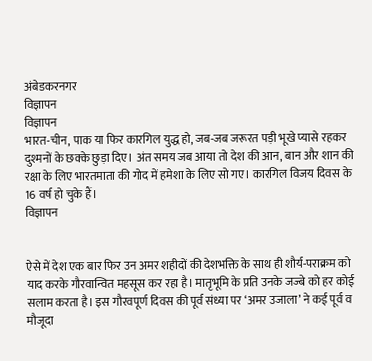अंबेडकरनगर
विज्ञापन
विज्ञापन
भारत-चीन, पाक या फिर कारगिल युद्ध हो, जब-जब जरूरत पड़ी भूखे प्यासे रहकर दुश्मनों के छक्के छुड़ा दिए। अंत समय जब आया तो देश की आन, बान और शान की रक्षा के लिए भारतमाता की गोद में हमेशा के लिए सो गए। कारगिल विजय दिवस के 16 वर्ष हो चुके हैं।
विज्ञापन


ऐसे में देश एक बार फिर उन अमर शहीदों की देशभक्ति के साथ ही शौर्य-पराक्रम को याद करके गौरवान्वित महसूस कर रहा है। मातृभूमि के प्रति उनके जज्बे को हर कोई सलाम करता है। इस गौरवपूर्ण दिवस की पूर्व संध्या पर ‘अमर उजाला’ ने कई पूर्व व मौजूदा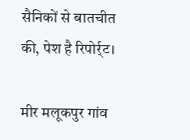सैनिकों से बातचीत की, पेश है रिपोर्र्ट।

मीर मलूकपुर गांव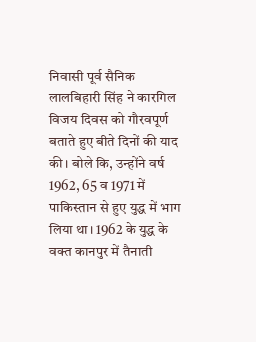निवासी पूर्व सैनिक लालबिहारी सिंह ने कारगिल विजय दिवस को गौरवपूर्ण बताते हुए बीते दिनों की याद की। बोले कि, उन्होंने वर्ष 1962, 65 व 1971 में पाकिस्तान से हुए युद्ध में भाग लिया था। 1962 के युद्ध के वक्त कानपुर में तैनाती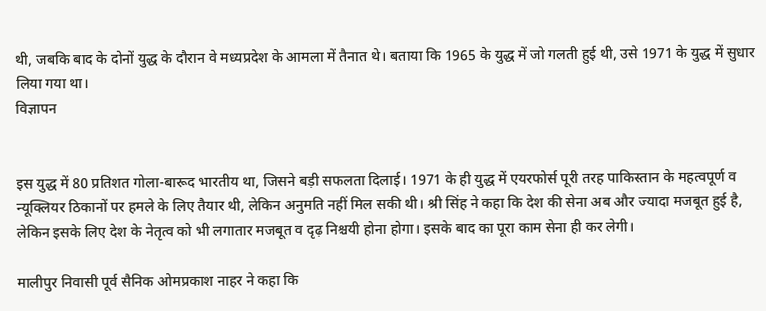थी, जबकि बाद के दोनों युद्ध के दौरान वे मध्यप्रदेश के आमला में तैनात थे। बताया कि 1965 के युद्ध में जो गलती हुई थी, उसे 1971 के युद्ध में सुधार लिया गया था।
विज्ञापन


इस युद्ध में 80 प्रतिशत गोला-बारूद भारतीय था, जिसने बड़ी सफलता दिलाई। 1971 के ही युद्ध में एयरफोर्स पूरी तरह पाकिस्तान के महत्वपूर्ण व न्यूक्लियर ठिकानों पर हमले के लिए तैयार थी, लेकिन अनुमति नहीं मिल सकी थी। श्री सिंह ने कहा कि देश की सेना अब और ज्यादा मजबूत हुई है, लेकिन इसके लिए देश के नेतृत्व को भी लगातार मजबूत व दृढ़ निश्चयी होना होगा। इसके बाद का पूरा काम सेना ही कर लेगी।

मालीपुर निवासी पूर्व सैनिक ओमप्रकाश नाहर ने कहा कि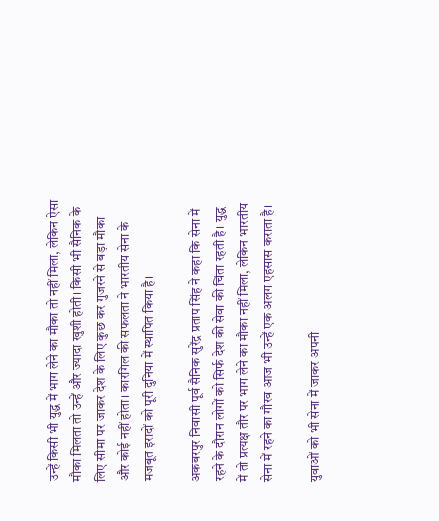उन्हें किसी भी युद्ध में भाग लेने का मौका तो नहीं मिला, लेकिन ऐसा मौका मिलता तो उन्हें और ज्यादा खुशी होती। किसी भी सैनिक के लिए सीमा पर जाकर देश के लिए कुछ कर गुजरने से बड़ा मौका और कोई नहीं होता। कारगिल की सफलता ने भारतीय सेना के मजबूत इरादों को पूरी दुनिया में स्थापित किया है।

अकबरपुर निवासी पूर्व सैनिक सुरेंद्र प्रताप सिंह ने कहा कि सेना में रहने के दौरान लोगों को सिर्फ देश की सेवा की चिंता रहती है। युद्ध में तो प्रत्यक्ष तौर पर भाग लेने का मौका नहीं मिला, लेकिन भारतीय सेना में रहने का गौरव आज भी उन्हें एक अलग एहसास कराता है।

युवाओं को भी सेना में जाकर अपनी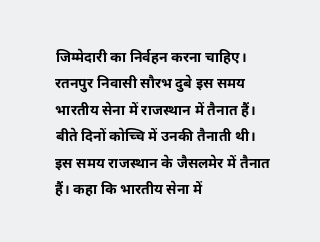जिम्मेदारी का निर्वहन करना चाहिए। रतनपुर निवासी सौरभ दुबे इस समय भारतीय सेना में राजस्थान में तैनात हैं। बीते दिनों कोच्चि में उनकी तैनाती थी। इस समय राजस्थान के जैसलमेर में तैनात हैं। कहा कि भारतीय सेना में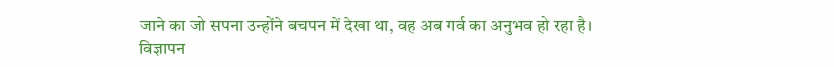जाने का जो सपना उन्होंने बचपन में देखा था, वह अब गर्व का अनुभव हो रहा है।
विज्ञापन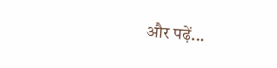और पढ़ें...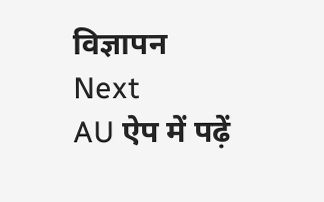विज्ञापन
Next
AU ऐप में पढ़ें